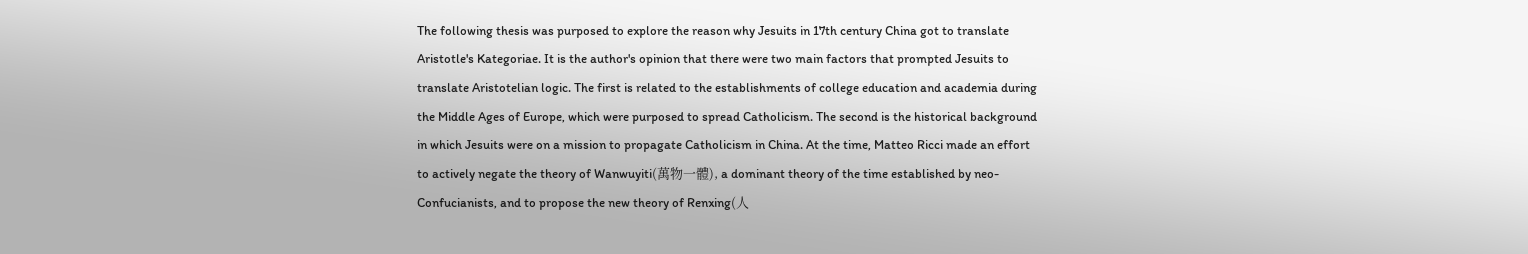The following thesis was purposed to explore the reason why Jesuits in 17th century China got to translate Aristotle's Kategoriae. It is the author's opinion that there were two main factors that prompted Jesuits to translate Aristotelian logic. The first is related to the establishments of college education and academia during the Middle Ages of Europe, which were purposed to spread Catholicism. The second is the historical background in which Jesuits were on a mission to propagate Catholicism in China. At the time, Matteo Ricci made an effort to actively negate the theory of Wanwuyiti(萬物一體), a dominant theory of the time established by neo-Confucianists, and to propose the new theory of Renxing(人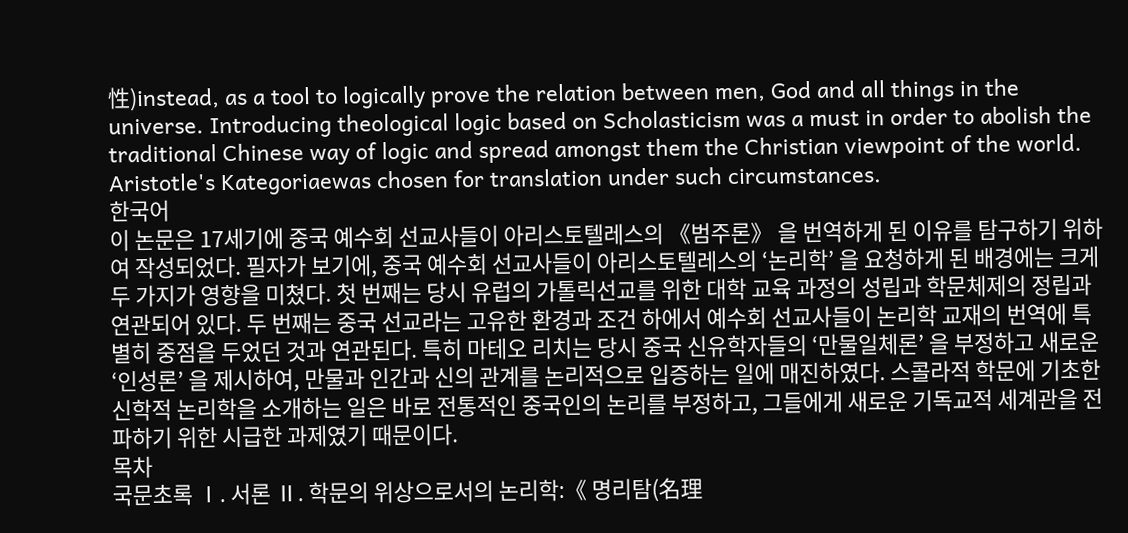性)instead, as a tool to logically prove the relation between men, God and all things in the universe. Introducing theological logic based on Scholasticism was a must in order to abolish the traditional Chinese way of logic and spread amongst them the Christian viewpoint of the world. Aristotle's Kategoriaewas chosen for translation under such circumstances.
한국어
이 논문은 17세기에 중국 예수회 선교사들이 아리스토텔레스의 《범주론》 을 번역하게 된 이유를 탐구하기 위하여 작성되었다. 필자가 보기에, 중국 예수회 선교사들이 아리스토텔레스의 ‘논리학’ 을 요청하게 된 배경에는 크게 두 가지가 영향을 미쳤다. 첫 번째는 당시 유럽의 가톨릭선교를 위한 대학 교육 과정의 성립과 학문체제의 정립과 연관되어 있다. 두 번째는 중국 선교라는 고유한 환경과 조건 하에서 예수회 선교사들이 논리학 교재의 번역에 특별히 중점을 두었던 것과 연관된다. 특히 마테오 리치는 당시 중국 신유학자들의 ‘만물일체론’ 을 부정하고 새로운 ‘인성론’ 을 제시하여, 만물과 인간과 신의 관계를 논리적으로 입증하는 일에 매진하였다. 스콜라적 학문에 기초한 신학적 논리학을 소개하는 일은 바로 전통적인 중국인의 논리를 부정하고, 그들에게 새로운 기독교적 세계관을 전파하기 위한 시급한 과제였기 때문이다.
목차
국문초록 Ⅰ. 서론 Ⅱ. 학문의 위상으로서의 논리학:《 명리탐(名理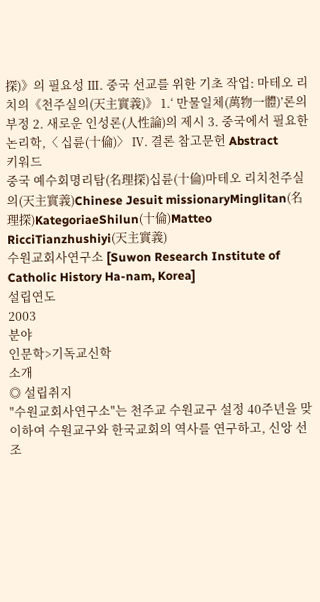探)》의 필요성 Ⅲ. 중국 선교를 위한 기초 작업: 마테오 리치의《천주실의(天主實義)》 1.‘ 만물일체(萬物一體)’론의 부정 2. 새로운 인성론(人性論)의 제시 3. 중국에서 필요한 논리학,〈 십륜(十倫)〉 Ⅳ. 결론 참고문헌 Abstract
키워드
중국 예수회명리탐(名理探)십륜(十倫)마테오 리치천주실의(天主實義)Chinese Jesuit missionaryMinglitan(名理探)KategoriaeShilun(十倫)Matteo RicciTianzhushiyi(天主實義)
수원교회사연구소 [Suwon Research Institute of Catholic History Ha-nam, Korea]
설립연도
2003
분야
인문학>기독교신학
소개
◎ 설립취지
"수원교회사연구소"는 천주교 수원교구 설정 40주년을 맞이하여 수원교구와 한국교회의 역사를 연구하고, 신앙 선조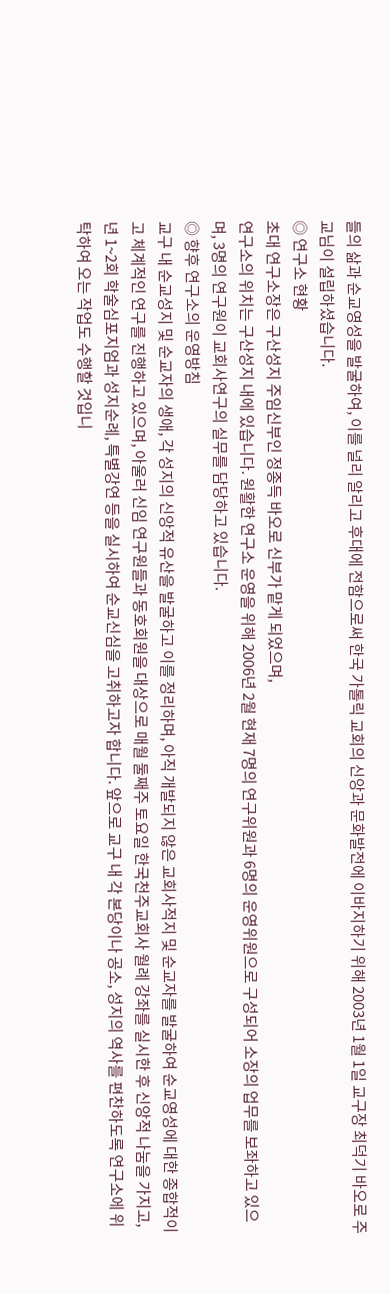들의 삶과 순교영성을 발굴하여, 이를 널리 알리고 후대에 전함으로써 한국 가톨릭 교회의 신앙과 문화발전에 이바지하기 위해 2003년 1월 1일 교구장 최덕기 바오로 주교님이 설립하셨습니다.
◎ 연구소 현황
초대 연구소장은 구산성지 주임신부인 정종득 바오로 신부가 맡게 되었으며,
연구소의 위치는 구산성지 내에 있습니다. 원활한 연구소 운영을 위해 2006년 2월 현재 7명의 연구위원과 6명의 운영위원으로 구성되어 소장의 업무를 보좌하고 있으며, 3명의 연구원이 교회사연구의 실무를 담당하고 있습니다.
◎ 향후 연구소의 운영방침
교구 내 순교성지 및 순교자의 생애, 각 성지의 신앙적 유산을 발굴하고 이를 정리하며, 아직 개발되지 않은 교회사적지 및 순교자를 발굴하여 순교영성에 대한 종합적이고 체계적인 연구를 진행하고 있으며, 아울러 신임 연구원들과 동호회원을 대상으로 매월 둘째주 토요일 한국천주교회사 월례 강좌를 실시한 후 신앙적 나눔을 가지고, 년 1~2회 학술심포지엄과 성지순례, 특별강연 등을 실시하여 순교신심을 고취하고자 합니다. 앞으로 교구 내 각 본당이나 공소, 성지의 역사를 편찬하도록 연구소에 위탁하여 오는 작업도 수행할 것입니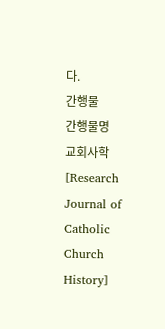다.
간행물
간행물명
교회사학 [Research Journal of Catholic Church History]